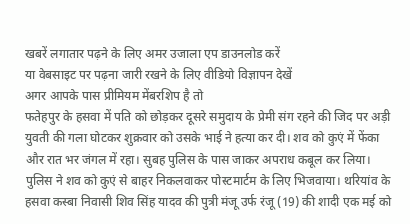खबरें लगातार पढ़ने के लिए अमर उजाला एप डाउनलोड करें
या वेबसाइट पर पढ़ना जारी रखने के लिए वीडियो विज्ञापन देखें
अगर आपके पास प्रीमियम मेंबरशिप है तो
फतेहपुर के हसवा में पति को छोड़कर दूसरे समुदाय के प्रेमी संग रहने की जिद पर अड़ी युवती की गला घोटकर शुक्रवार को उसके भाई ने हत्या कर दी। शव को कुएं में फेंका और रात भर जंगल में रहा। सुबह पुलिस के पास जाकर अपराध कबूल कर लिया।
पुलिस ने शव को कुएं से बाहर निकलवाकर पोस्टमार्टम के लिए भिजवाया। थरियांव के हसवा कस्बा निवासी शिव सिंह यादव की पुत्री मंजू उर्फ रंजू (19) की शादी एक मई को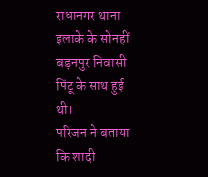राधानगर थाना इलाके के सोनहीं बड़नपुर निवासी पिंटू के साथ हुई थी।
परिजन ने बताया कि शादी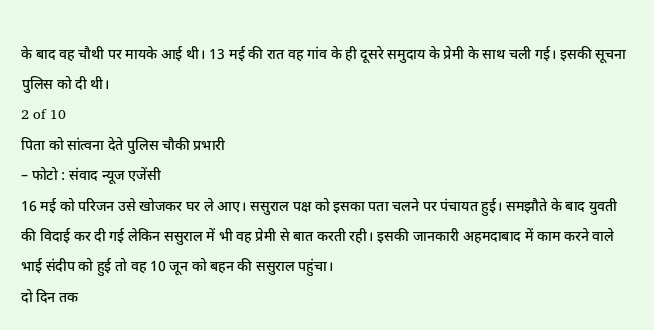के बाद वह चौथी पर मायके आई थी। 13 मई की रात वह गांव के ही दूसरे समुदाय के प्रेमी के साथ चली गई। इसकी सूचना पुलिस को दी थी।
2 of 10
पिता को सांत्वना देते पुलिस चौकी प्रभारी
– फोटो : संवाद न्यूज एजेंसी
16 मई को परिजन उसे खोजकर घर ले आए। ससुराल पक्ष को इसका पता चलने पर पंचायत हुई। समझौते के बाद युवती की विदाई कर दी गई लेकिन ससुराल में भी वह प्रेमी से बात करती रही। इसकी जानकारी अहमदाबाद में काम करने वाले भाई संदीप को हुई तो वह 10 जून को बहन की ससुराल पहुंचा।
दो दिन तक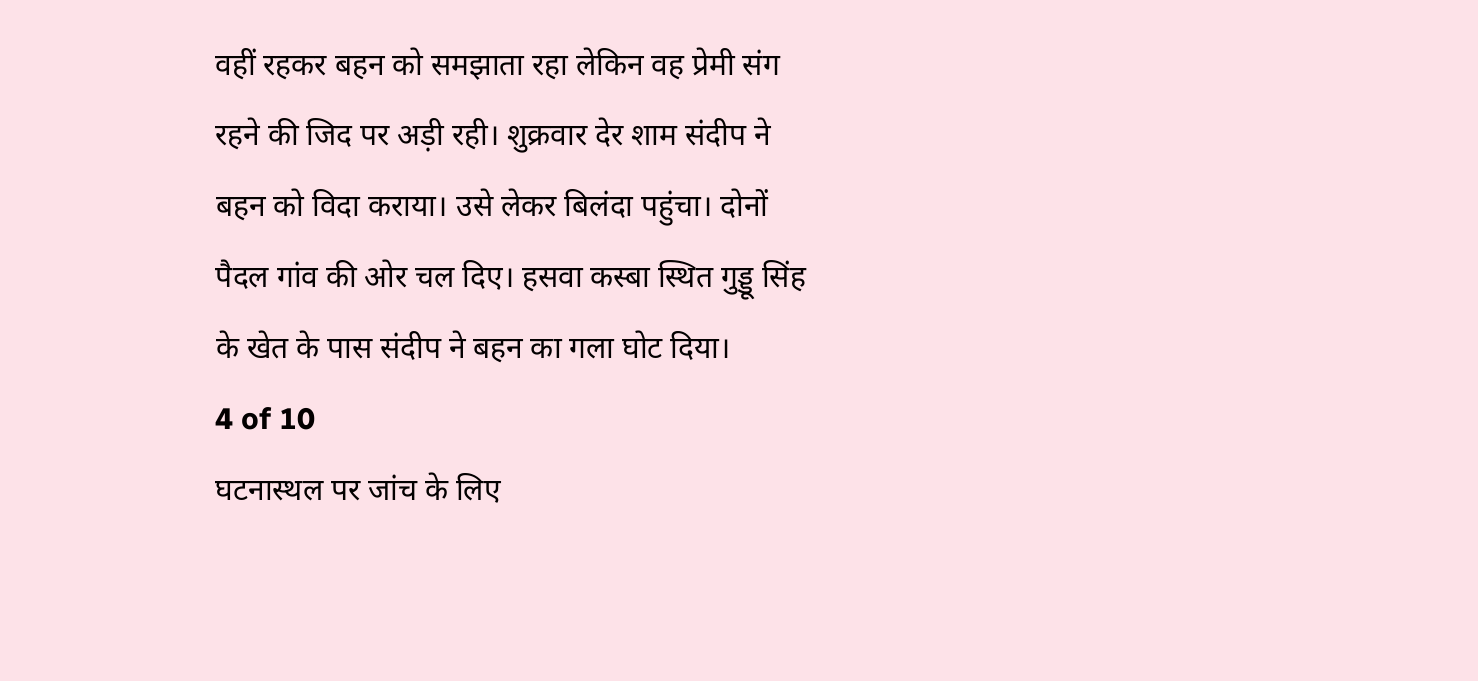वहीं रहकर बहन को समझाता रहा लेकिन वह प्रेमी संग रहने की जिद पर अड़ी रही। शुक्रवार देर शाम संदीप ने बहन को विदा कराया। उसे लेकर बिलंदा पहुंचा। दोनों पैदल गांव की ओर चल दिए। हसवा कस्बा स्थित गुड्डू सिंह के खेत के पास संदीप ने बहन का गला घोट दिया।
4 of 10
घटनास्थल पर जांच के लिए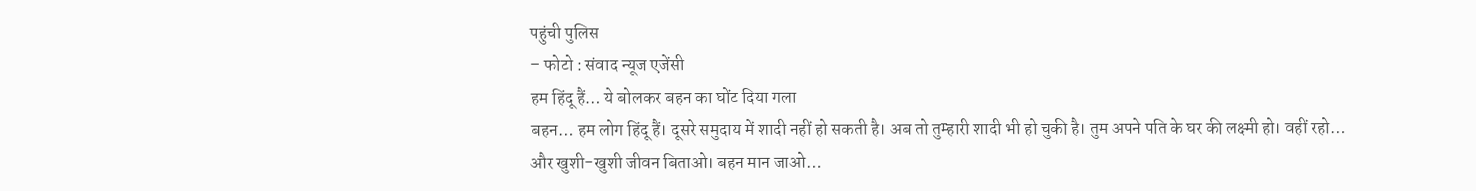पहुंची पुलिस
– फोटो : संवाद न्यूज एजेंसी
हम हिंदू हैं… ये बोलकर बहन का घोंट दिया गला
बहन… हम लोग हिंदू हैं। दूसरे समुदाय में शादी नहीं हो सकती है। अब तो तुम्हारी शादी भी हो चुकी है। तुम अपने पति के घर की लक्ष्मी हो। वहीं रहो… और खुशी-खुशी जीवन बिताओ। बहन मान जाओ…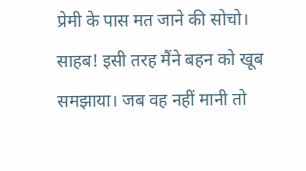प्रेमी के पास मत जाने की सोचो। साहब! इसी तरह मैंने बहन को खूब समझाया। जब वह नहीं मानी तो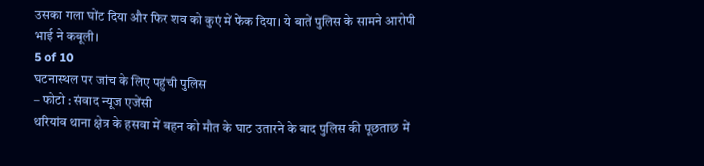उसका गला घोंट दिया और फिर शव को कुएं में फेंक दिया। ये बातें पुलिस के सामने आरोपी भाई ने कबूली।
5 of 10
घटनास्थल पर जांच के लिए पहुंची पुलिस
– फोटो : संवाद न्यूज एजेंसी
थरियांव थाना क्षेत्र के हसवा में बहन को मौत के घाट उतारने के बाद पुलिस की पूछताछ में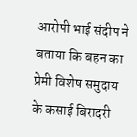आरोपी भाई संदीप ने बताया कि बहन का प्रेमी विशेष समुदाय के कसाई बिरादरी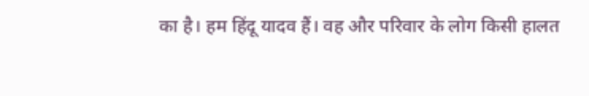का है। हम हिंदू यादव हैं। वह और परिवार के लोग किसी हालत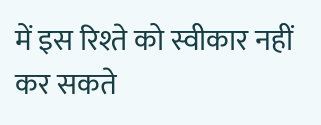में इस रिश्ते को स्वीकार नहीं कर सकते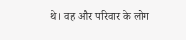थे। वह और परिवार के लोग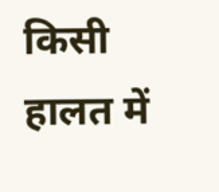किसी हालत में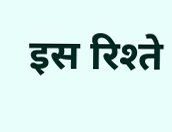इस रिश्ते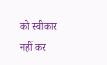को स्वीकार नहीं कर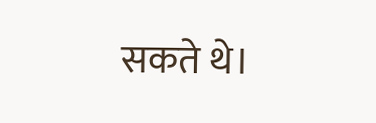सकते थे।